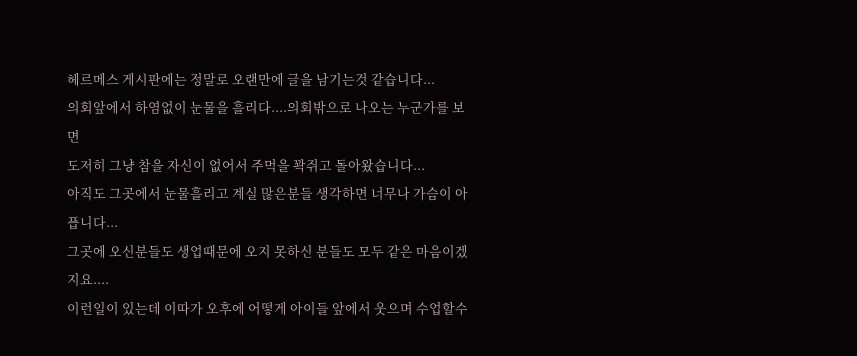헤르메스 게시판에는 정말로 오랜만에 글을 남기는것 같습니다...
의회앞에서 하염없이 눈물을 흘리다....의회밖으로 나오는 누군가를 보면
도저히 그냥 참을 자신이 없어서 주먹을 꽉쥐고 돌아왔습니다...
아직도 그곳에서 눈물흘리고 계실 많은분들 생각하면 너무나 가슴이 아픕니다...
그곳에 오신분들도 생업때문에 오지 못하신 분들도 모두 같은 마음이겠지요....
이런일이 있는데 이따가 오후에 어떻게 아이들 앞에서 웃으며 수업할수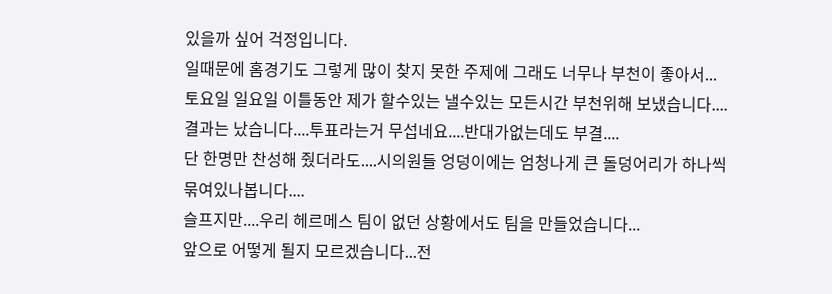있을까 싶어 걱정입니다.
일때문에 홈경기도 그렇게 많이 찾지 못한 주제에 그래도 너무나 부천이 좋아서...
토요일 일요일 이틀동안 제가 할수있는 낼수있는 모든시간 부천위해 보냈습니다....
결과는 났습니다....투표라는거 무섭네요....반대가없는데도 부결....
단 한명만 찬성해 줬더라도....시의원들 엉덩이에는 엄청나게 큰 돌덩어리가 하나씩 묶여있나봅니다....
슬프지만....우리 헤르메스 팀이 없던 상황에서도 팀을 만들었습니다...
앞으로 어떻게 될지 모르겠습니다...전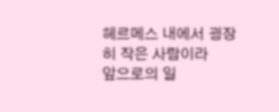헤르메스 내에서 굉장히 작은 사람이라
앞으로의 일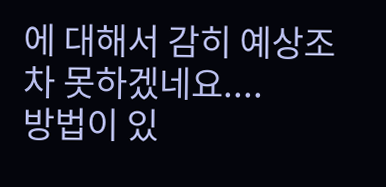에 대해서 감히 예상조차 못하겠네요....
방법이 있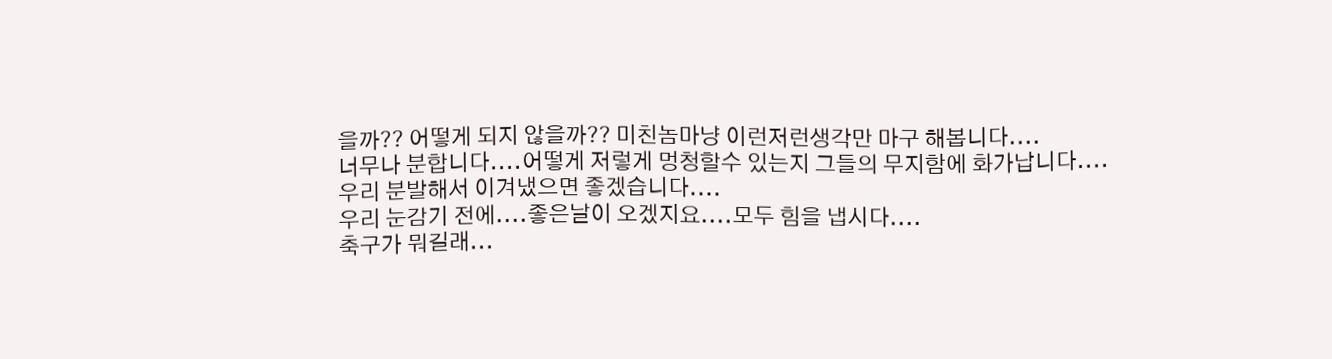을까?? 어떻게 되지 않을까?? 미친놈마냥 이런저런생각만 마구 해봅니다....
너무나 분합니다....어떻게 저렇게 멍청할수 있는지 그들의 무지함에 화가납니다....
우리 분발해서 이겨냈으면 좋겠습니다....
우리 눈감기 전에....좋은날이 오겠지요....모두 힘을 냅시다....
축구가 뭐길래...